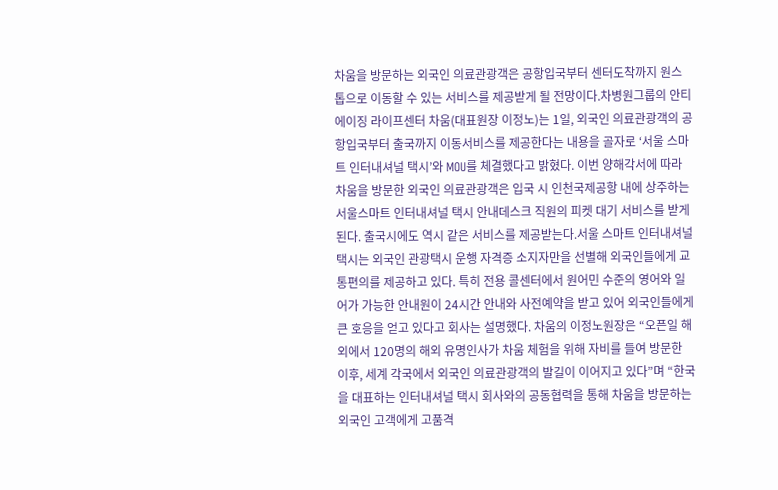차움을 방문하는 외국인 의료관광객은 공항입국부터 센터도착까지 원스톱으로 이동할 수 있는 서비스를 제공받게 될 전망이다.차병원그룹의 안티에이징 라이프센터 차움(대표원장 이정노)는 1일, 외국인 의료관광객의 공항입국부터 출국까지 이동서비스를 제공한다는 내용을 골자로 ‘서울 스마트 인터내셔널 택시’와 MOU를 체결했다고 밝혔다. 이번 양해각서에 따라 차움을 방문한 외국인 의료관광객은 입국 시 인천국제공항 내에 상주하는 서울스마트 인터내셔널 택시 안내데스크 직원의 피켓 대기 서비스를 받게 된다. 출국시에도 역시 같은 서비스를 제공받는다.서울 스마트 인터내셔널 택시는 외국인 관광택시 운행 자격증 소지자만을 선별해 외국인들에게 교통편의를 제공하고 있다. 특히 전용 콜센터에서 원어민 수준의 영어와 일어가 가능한 안내원이 24시간 안내와 사전예약을 받고 있어 외국인들에게 큰 호응을 얻고 있다고 회사는 설명했다. 차움의 이정노원장은 “오픈일 해외에서 120명의 해외 유명인사가 차움 체험을 위해 자비를 들여 방문한 이후, 세계 각국에서 외국인 의료관광객의 발길이 이어지고 있다”며 “한국을 대표하는 인터내셔널 택시 회사와의 공동협력을 통해 차움을 방문하는 외국인 고객에게 고품격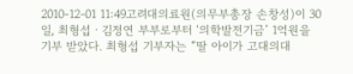2010-12-01 11:49고려대의료원(의무부총장 손창성)이 30일, 최형섭ㆍ김정연 부부로부터 ‘의학발전기금’ 1억원을 기부 받았다. 최형섭 기부자는 “딸 아이가 고대의대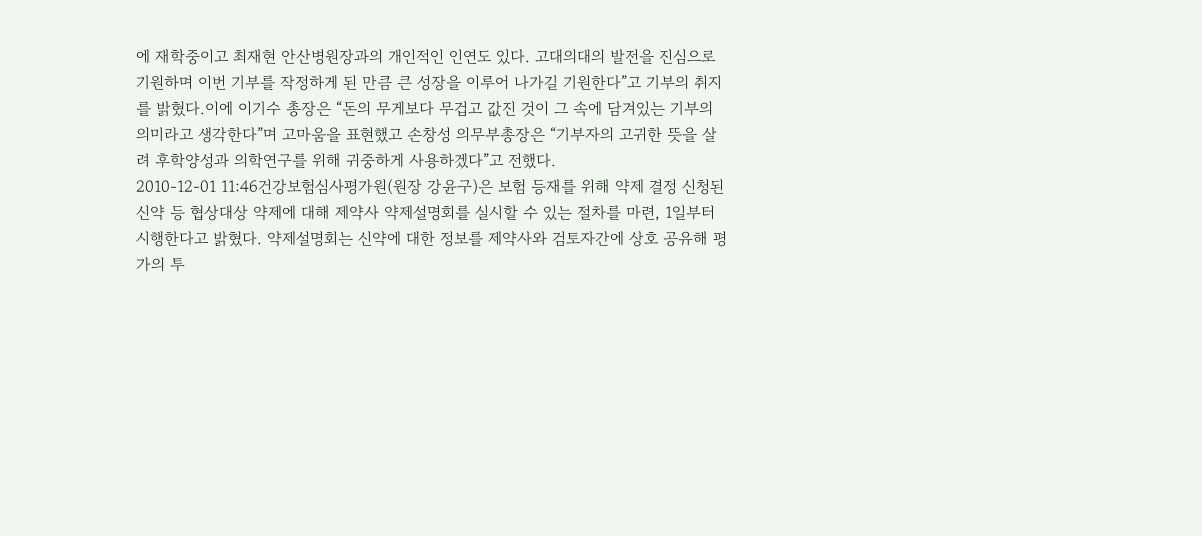에 재학중이고 최재현 안산병원장과의 개인적인 인연도 있다. 고대의대의 발전을 진심으로 기원하며 이번 기부를 작정하게 된 만큼 큰 성장을 이루어 나가길 기원한다”고 기부의 취지를 밝혔다.이에 이기수 총장은 “돈의 무게보다 무겁고 값진 것이 그 속에 담겨있는 기부의 의미라고 생각한다”며 고마움을 표현했고 손창성 의무부총장은 “기부자의 고귀한 뜻을 살려 후학양성과 의학연구를 위해 귀중하게 사용하겠다”고 전했다.
2010-12-01 11:46건강보험심사평가원(원장 강윤구)은 보험 등재를 위해 약제 결정 신청된 신약 등 협상대상 약제에 대해 제약사 약제설명회를 실시할 수 있는 절차를 마련, 1일부터 시행한다고 밝혔다. 약제설명회는 신약에 대한 정보를 제약사와 검토자간에 상호 공유해 평가의 투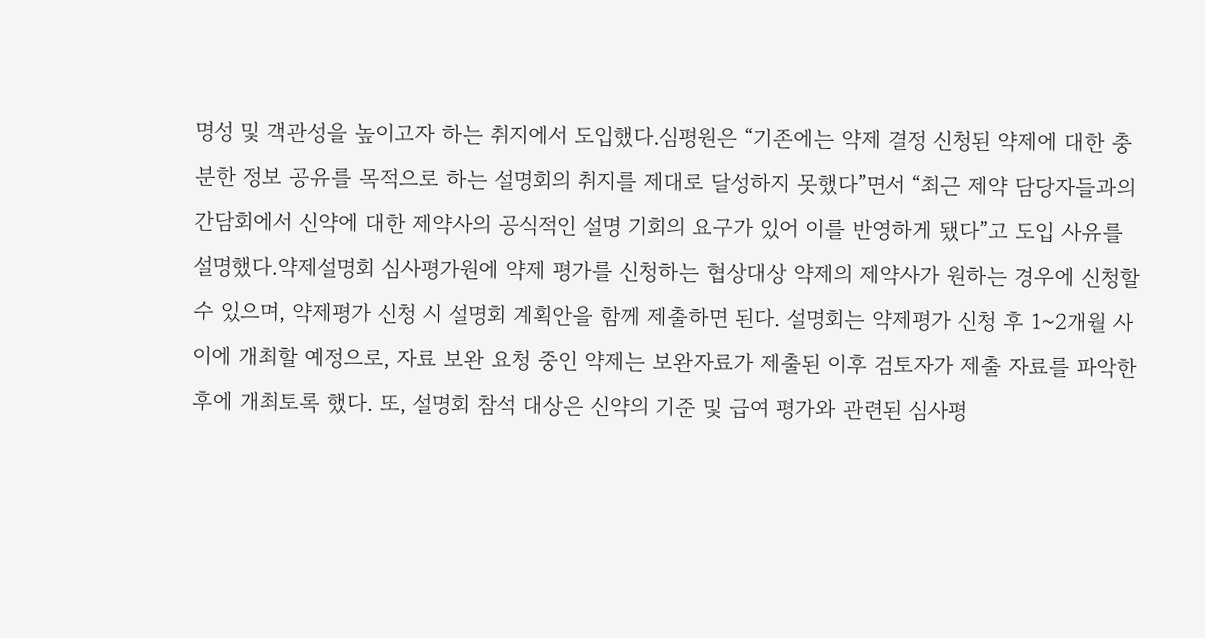명성 및 객관성을 높이고자 하는 취지에서 도입했다.심평원은 “기존에는 약제 결정 신청된 약제에 대한 충분한 정보 공유를 목적으로 하는 설명회의 취지를 제대로 달성하지 못했다”면서 “최근 제약 담당자들과의 간담회에서 신약에 대한 제약사의 공식적인 설명 기회의 요구가 있어 이를 반영하게 됐다”고 도입 사유를 설명했다.약제설명회 심사평가원에 약제 평가를 신청하는 협상대상 약제의 제약사가 원하는 경우에 신청할 수 있으며, 약제평가 신청 시 설명회 계획안을 함께 제출하면 된다. 설명회는 약제평가 신청 후 1~2개월 사이에 개최할 예정으로, 자료 보완 요청 중인 약제는 보완자료가 제출된 이후 검토자가 제출 자료를 파악한 후에 개최토록 했다. 또, 설명회 참석 대상은 신약의 기준 및 급여 평가와 관련된 심사평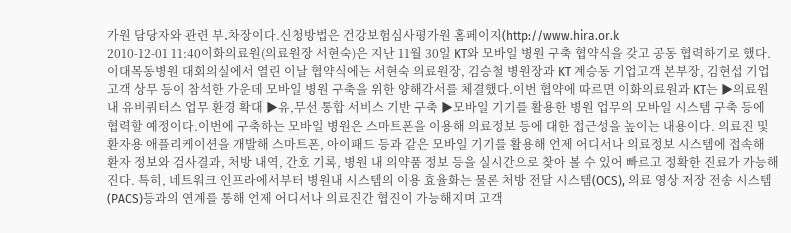가원 담당자와 관련 부․차장이다.신청방법은 건강보험심사평가원 홈페이지(http://www.hira.or.k
2010-12-01 11:40이화의료원(의료원장 서현숙)은 지난 11월 30일 KT와 모바일 병원 구축 협약식을 갖고 공동 협력하기로 했다.이대목동병원 대회의실에서 열린 이날 협약식에는 서현숙 의료원장, 김승철 병원장과 KT 계승동 기업고객 본부장, 김현섭 기업고객 상무 등이 참석한 가운데 모바일 병원 구축을 위한 양해각서를 체결했다.이번 협약에 따르면 이화의료원과 KT는 ▶의료원내 유비쿼터스 업무 환경 확대 ▶유,무선 통합 서비스 기반 구축 ▶모바일 기기를 활용한 병원 업무의 모바일 시스템 구축 등에 협력할 예정이다.이번에 구축하는 모바일 병원은 스마트폰을 이용해 의료정보 등에 대한 접근성을 높이는 내용이다. 의료진 및 환자용 애플리케이션을 개발해 스마트폰, 아이패드 등과 같은 모바일 기기를 활용해 언제 어디서나 의료정보 시스템에 접속해 환자 정보와 검사결과, 처방 내역, 간호 기록, 병원 내 의약품 정보 등을 실시간으로 찾아 볼 수 있어 빠르고 정확한 진료가 가능해진다. 특히, 네트워크 인프라에서부터 병원내 시스템의 이용 효율화는 물론 처방 전달 시스템(OCS), 의료 영상 저장 전송 시스템(PACS)등과의 연계를 통해 언제 어디서나 의료진간 협진이 가능해지며 고객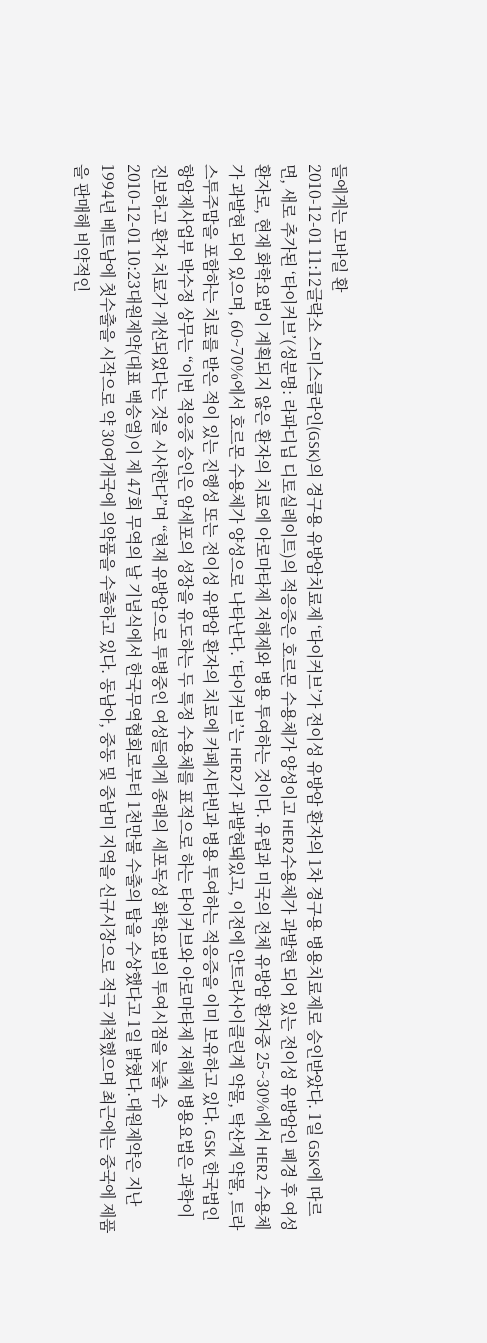들에게는 모바일 환
2010-12-01 11:12글락소 스미스클라인(GSK)의 경구용 유방암치료제 ‘타이커브’가 전이성 유방암 환자의 1차 경구용 병용치료제로 승인받았다. 1일 GSK에 따르면, 새로 추가된 ‘타이커브’(성분명: 라파디닙 디토실레이트)의 적응증은 호르몬 수용체가 양성이고 HER2수용체가 과발현 되어 있는 전이성 유방암인 폐경 후 여성 환자로, 현재 화학요법이 계획되지 않은 환자의 치료에 아로마타제 저해제와 병용 투여하는 것이다. 유럽과 미국의 전체 유방암 환자중 25~30%에서 HER2 수용체가 과발현 되어 있으며, 60~70%에서 호르몬 수용체가 양성으로 나타난다. ‘타이커브’는 HER2가 과발현돼있고, 이전에 안트라사이클린계 약물, 탁산계 약물, 트라스투주맙을 포함하는 치료를 받은 적이 있는 진행성 또는 전이성 유방암 환자의 치료에 카페시타빈과 병용 투여하는 적응증을 이미 보유하고 있다. GSK 한국법인 항암제사업부 박수정 상무는 “이번 적응증 승인은 암세포의 성장을 유도하는 두 특정 수용체를 표적으로 하는 타이커브와 아로마타제 저해제 병용요법은 과학이 진보하고 환자 치료가 개선되었다는 것을 시사한다”며 “현재 유방암으로 투병중인 여성들에게 종래의 세포독성 화학요법의 투여시점을 늦출 수
2010-12-01 10:23대원제약(대표 백승열)이 제 47회 무역의 날 기념식에서 한국무역협회로부터 1천만불 수출의 탑을 수상했다고 1일 밝혔다.대원제약은 지난 1994년 베트남에 첫수출을 시작으로 약 30여개국에 의약품을 수출하고 있다. 동남아, 중동 및 중남미 지역을 신규시장으로 적극 개척했으며 최근에는 중국에 제품을 판매해 비약적인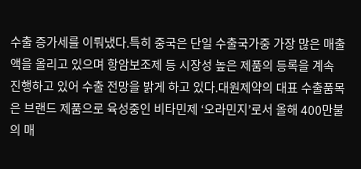수출 증가세를 이뤄냈다.특히 중국은 단일 수출국가중 가장 많은 매출액을 올리고 있으며 항암보조제 등 시장성 높은 제품의 등록을 계속 진행하고 있어 수출 전망을 밝게 하고 있다.대원제약의 대표 수출품목은 브랜드 제품으로 육성중인 비타민제 ‘오라민지’로서 올해 400만불의 매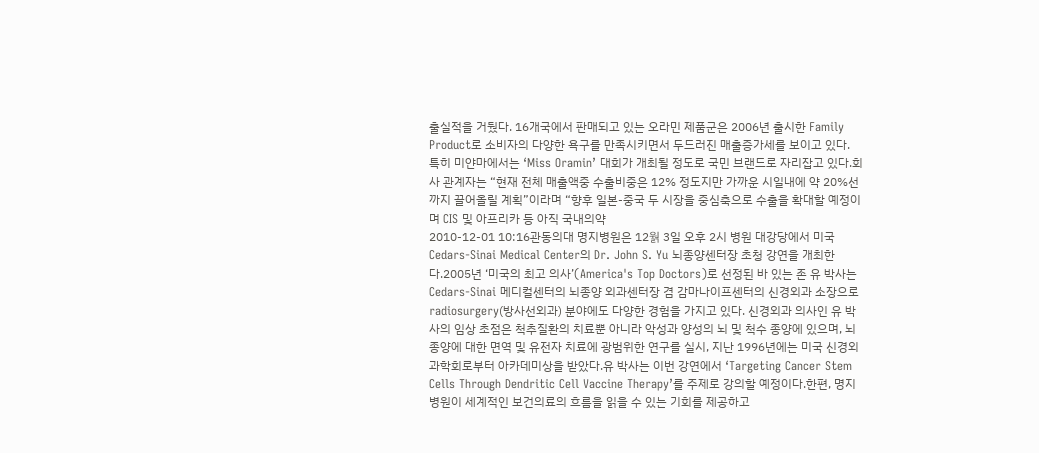출실적을 거뒀다. 16개국에서 판매되고 있는 오라민 제품군은 2006년 출시한 Family Product로 소비자의 다양한 욕구를 만족시키면서 두드러진 매출증가세를 보이고 있다. 특히 미얀마에서는 ‘Miss Oramin’ 대회가 개최될 정도로 국민 브랜드로 자리잡고 있다.회사 관계자는 “현재 전체 매출액중 수출비중은 12% 정도지만 가까운 시일내에 약 20%선까지 끌어올릴 계획”이라며 “향후 일본-중국 두 시장을 중심축으로 수출을 확대할 예정이며 CIS 및 아프리카 등 아직 국내의약
2010-12-01 10:16관동의대 명지병원은 12웕 3일 오후 2시 병원 대강당에서 미국 Cedars-Sinai Medical Center의 Dr. John S. Yu 뇌종양센터장 초청 강연을 개최한다.2005년 ‘미국의 최고 의사’(America's Top Doctors)로 선정된 바 있는 존 유 박사는 Cedars-Sinai 메디컬센터의 뇌종양 외과센터장 겸 감마나이프센터의 신경외과 소장으로 radiosurgery(방사선외과) 분야에도 다양한 경험을 가지고 있다. 신경외과 의사인 유 박사의 임상 초점은 척추질환의 치료뿐 아니라 악성과 양성의 뇌 및 척수 종양에 있으며, 뇌종양에 대한 면역 및 유전자 치료에 광범위한 연구를 실시, 지난 1996년에는 미국 신경외과학회로부터 아카데미상을 받았다.유 박사는 이번 강연에서 ‘Targeting Cancer Stem Cells Through Dendritic Cell Vaccine Therapy’를 주제로 강의할 예정이다.한편, 명지병원이 세계적인 보건의료의 흐름을 읽을 수 있는 기회를 제공하고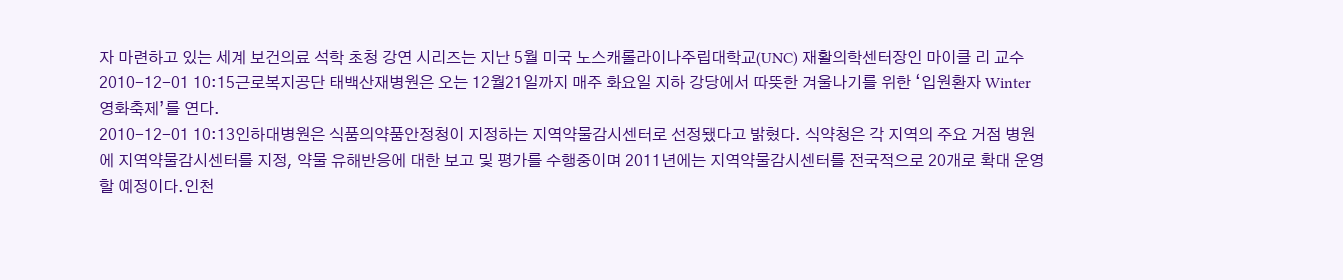자 마련하고 있는 세계 보건의료 석학 초청 강연 시리즈는 지난 5월 미국 노스캐롤라이나주립대학교(UNC) 재활의학센터장인 마이클 리 교수
2010-12-01 10:15근로복지공단 태백산재병원은 오는 12월21일까지 매주 화요일 지하 강당에서 따뜻한 겨울나기를 위한 ‘입원환자 Winter 영화축제’를 연다.
2010-12-01 10:13인하대병원은 식품의약품안정청이 지정하는 지역약물감시센터로 선정됐다고 밝혔다. 식약청은 각 지역의 주요 거점 병원에 지역약물감시센터를 지정, 약물 유해반응에 대한 보고 및 평가를 수행중이며 2011년에는 지역약물감시센터를 전국적으로 20개로 확대 운영할 예정이다.인천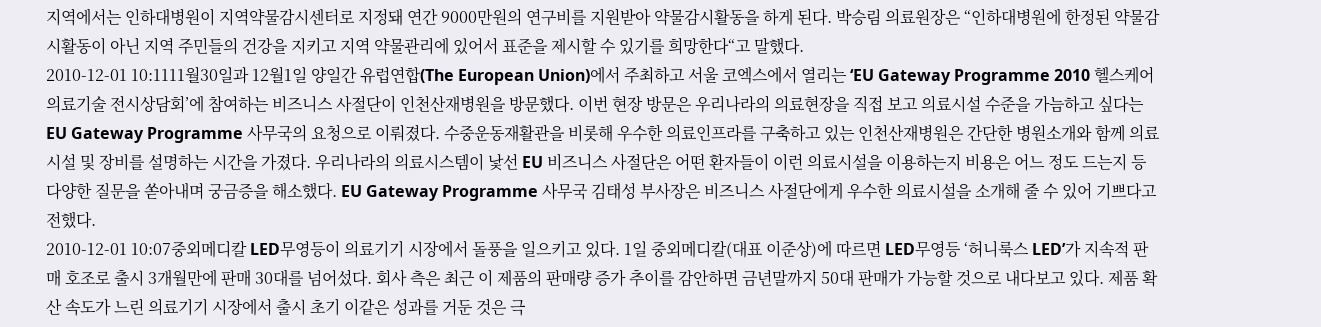지역에서는 인하대병원이 지역약물감시센터로 지정돼 연간 9000만원의 연구비를 지원받아 약물감시활동을 하게 된다. 박승림 의료원장은 “인하대병원에 한정된 약물감시활동이 아닌 지역 주민들의 건강을 지키고 지역 약물관리에 있어서 표준을 제시할 수 있기를 희망한다“고 말했다.
2010-12-01 10:1111월30일과 12월1일 양일간 유럽연합(The European Union)에서 주최하고 서울 코엑스에서 열리는 ‘EU Gateway Programme 2010 헬스케어 의료기술 전시상담회’에 참여하는 비즈니스 사절단이 인천산재병원을 방문했다. 이번 현장 방문은 우리나라의 의료현장을 직접 보고 의료시설 수준을 가늠하고 싶다는 EU Gateway Programme 사무국의 요청으로 이뤄졌다. 수중운동재활관을 비롯해 우수한 의료인프라를 구축하고 있는 인천산재병원은 간단한 병원소개와 함께 의료시설 및 장비를 설명하는 시간을 가졌다. 우리나라의 의료시스템이 낯선 EU 비즈니스 사절단은 어떤 환자들이 이런 의료시설을 이용하는지 비용은 어느 정도 드는지 등 다양한 질문을 쏟아내며 궁금증을 해소했다. EU Gateway Programme 사무국 김태성 부사장은 비즈니스 사절단에게 우수한 의료시설을 소개해 줄 수 있어 기쁘다고 전했다.
2010-12-01 10:07중외메디칼 LED무영등이 의료기기 시장에서 돌풍을 일으키고 있다. 1일 중외메디칼(대표 이준상)에 따르면 LED무영등 ‘허니룩스 LED’가 지속적 판매 호조로 출시 3개월만에 판매 30대를 넘어섰다. 회사 측은 최근 이 제품의 판매량 증가 추이를 감안하면 금년말까지 50대 판매가 가능할 것으로 내다보고 있다. 제품 확산 속도가 느린 의료기기 시장에서 출시 초기 이같은 성과를 거둔 것은 극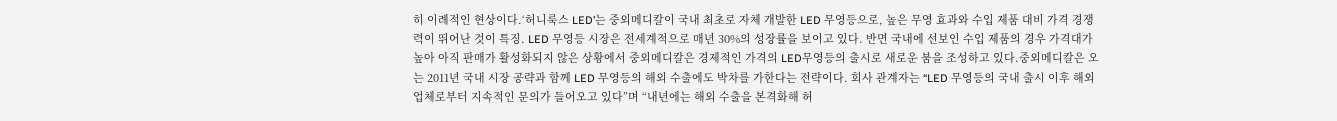히 이례적인 현상이다.‘허니룩스 LED’는 중외메디칼이 국내 최초로 자체 개발한 LED 무영등으로, 높은 무영 효과와 수입 제품 대비 가격 경쟁력이 뛰어난 것이 특징. LED 무영등 시장은 전세계적으로 매년 30%의 성장률을 보이고 있다. 반면 국내에 선보인 수입 제품의 경우 가격대가 높아 아직 판매가 활성화되지 않은 상황에서 중외메디칼은 경제적인 가격의 LED무영등의 출시로 새로운 붐을 조성하고 있다.중외메디칼은 오는 2011년 국내 시장 공략과 함께 LED 무영등의 해외 수출에도 박차를 가한다는 전략이다. 회사 관계자는 “LED 무영등의 국내 출시 이후 해외 업체로부터 지속적인 문의가 들어오고 있다”며 “내년에는 해외 수출을 본격화해 허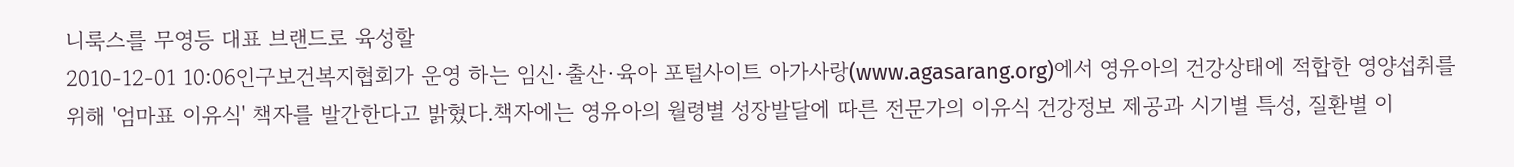니룩스를 무영등 대표 브랜드로 육성할
2010-12-01 10:06인구보건복지협회가 운영 하는 임신·출산·육아 포털사이트 아가사랑(www.agasarang.org)에서 영유아의 건강상태에 적합한 영양섭취를 위해 '엄마표 이유식' 책자를 발간한다고 밝혔다.책자에는 영유아의 월령별 성장발달에 따른 전문가의 이유식 건강정보 제공과 시기별 특성, 질환별 이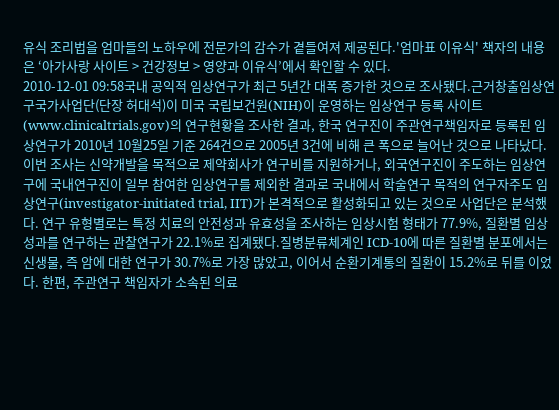유식 조리법을 엄마들의 노하우에 전문가의 감수가 곁들여져 제공된다.'엄마표 이유식' 책자의 내용은 ‘아가사랑 사이트 > 건강정보 > 영양과 이유식’에서 확인할 수 있다.
2010-12-01 09:58국내 공익적 임상연구가 최근 5년간 대폭 증가한 것으로 조사됐다.근거창출임상연구국가사업단(단장 허대석)이 미국 국립보건원(NIH)이 운영하는 임상연구 등록 사이트(www.clinicaltrials.gov)의 연구현황을 조사한 결과, 한국 연구진이 주관연구책임자로 등록된 임상연구가 2010년 10월25일 기준 264건으로 2005년 3건에 비해 큰 폭으로 늘어난 것으로 나타났다. 이번 조사는 신약개발을 목적으로 제약회사가 연구비를 지원하거나, 외국연구진이 주도하는 임상연구에 국내연구진이 일부 참여한 임상연구를 제외한 결과로 국내에서 학술연구 목적의 연구자주도 임상연구(investigator-initiated trial, IIT)가 본격적으로 활성화되고 있는 것으로 사업단은 분석했다. 연구 유형별로는 특정 치료의 안전성과 유효성을 조사하는 임상시험 형태가 77.9%, 질환별 임상성과를 연구하는 관찰연구가 22.1%로 집계됐다.질병분류체계인 ICD-10에 따른 질환별 분포에서는 신생물, 즉 암에 대한 연구가 30.7%로 가장 많았고, 이어서 순환기계통의 질환이 15.2%로 뒤를 이었다. 한편, 주관연구 책임자가 소속된 의료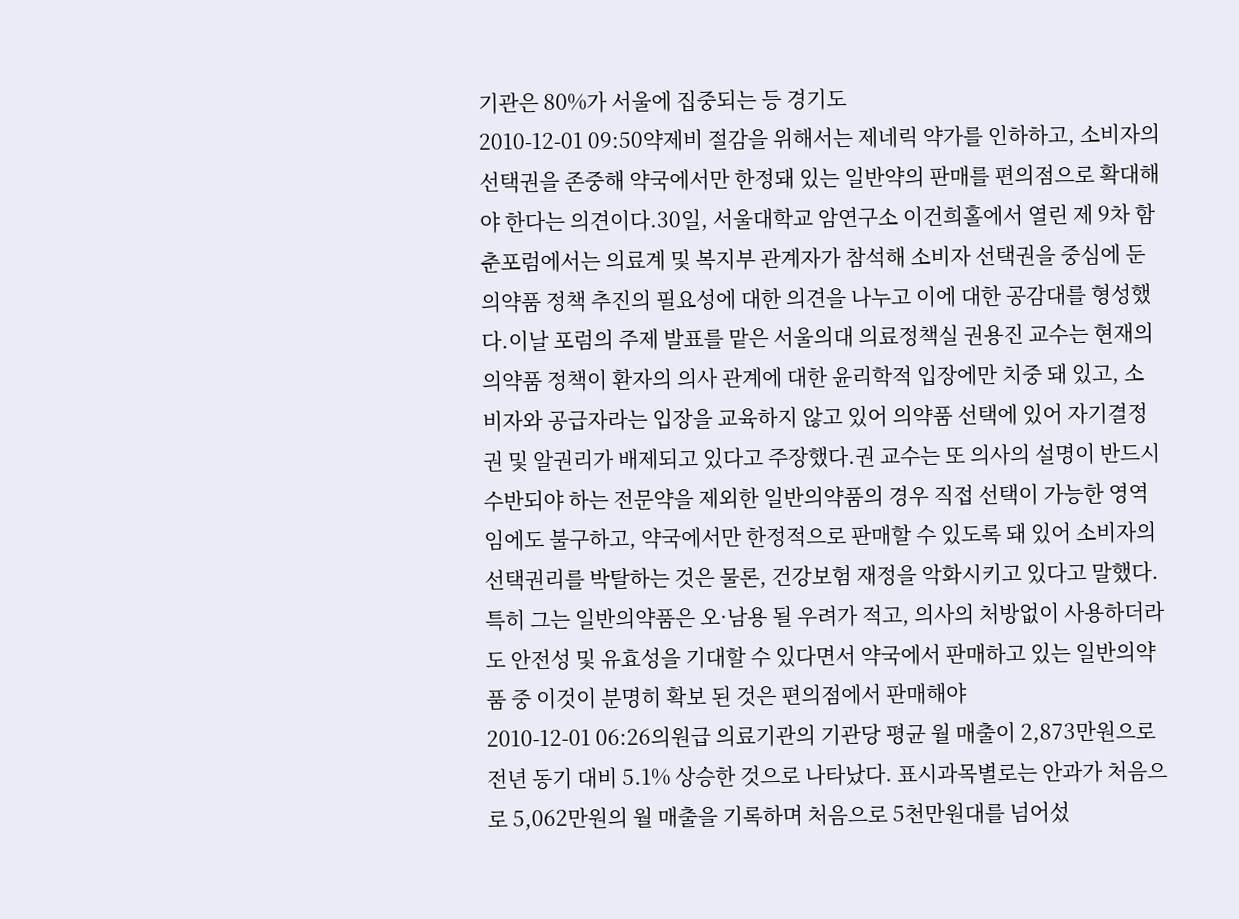기관은 80%가 서울에 집중되는 등 경기도
2010-12-01 09:50약제비 절감을 위해서는 제네릭 약가를 인하하고, 소비자의 선택권을 존중해 약국에서만 한정돼 있는 일반약의 판매를 편의점으로 확대해야 한다는 의견이다.30일, 서울대학교 암연구소 이건희홀에서 열린 제 9차 함춘포럼에서는 의료계 및 복지부 관계자가 참석해 소비자 선택권을 중심에 둔 의약품 정책 추진의 필요성에 대한 의견을 나누고 이에 대한 공감대를 형성했다.이날 포럼의 주제 발표를 맡은 서울의대 의료정책실 권용진 교수는 현재의 의약품 정책이 환자의 의사 관계에 대한 윤리학적 입장에만 치중 돼 있고, 소비자와 공급자라는 입장을 교육하지 않고 있어 의약품 선택에 있어 자기결정권 및 알권리가 배제되고 있다고 주장했다.권 교수는 또 의사의 설명이 반드시 수반되야 하는 전문약을 제외한 일반의약품의 경우 직접 선택이 가능한 영역임에도 불구하고, 약국에서만 한정적으로 판매할 수 있도록 돼 있어 소비자의 선택권리를 박탈하는 것은 물론, 건강보험 재정을 악화시키고 있다고 말했다.특히 그는 일반의약품은 오·남용 될 우려가 적고, 의사의 처방없이 사용하더라도 안전성 및 유효성을 기대할 수 있다면서 약국에서 판매하고 있는 일반의약품 중 이것이 분명히 확보 된 것은 편의점에서 판매해야
2010-12-01 06:26의원급 의료기관의 기관당 평균 월 매출이 2,873만원으로 전년 동기 대비 5.1% 상승한 것으로 나타났다. 표시과목별로는 안과가 처음으로 5,062만원의 월 매출을 기록하며 처음으로 5천만원대를 넘어섰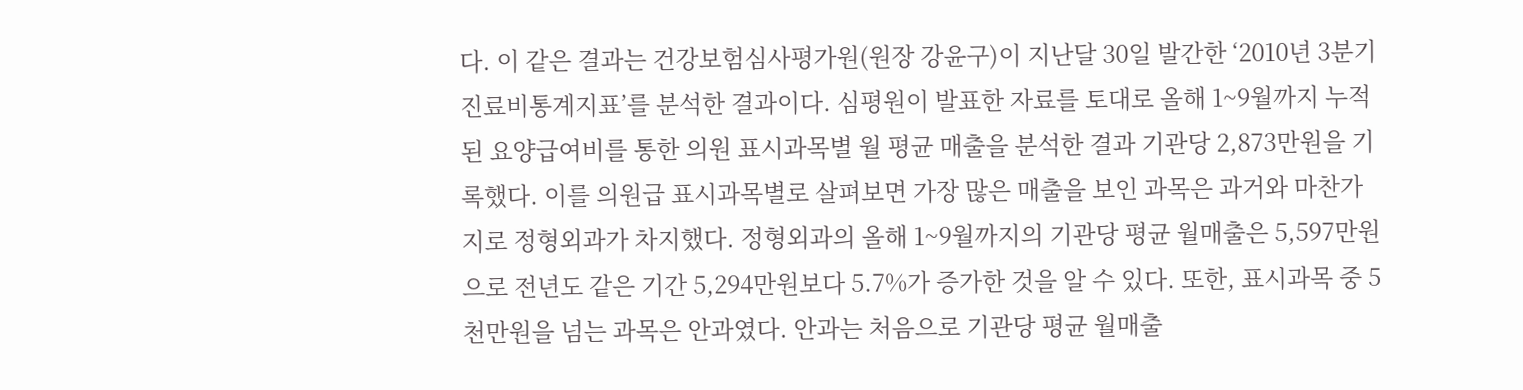다. 이 같은 결과는 건강보험심사평가원(원장 강윤구)이 지난달 30일 발간한 ‘2010년 3분기 진료비통계지표’를 분석한 결과이다. 심평원이 발표한 자료를 토대로 올해 1~9월까지 누적된 요양급여비를 통한 의원 표시과목별 월 평균 매출을 분석한 결과 기관당 2,873만원을 기록했다. 이를 의원급 표시과목별로 살펴보면 가장 많은 매출을 보인 과목은 과거와 마찬가지로 정형외과가 차지했다. 정형외과의 올해 1~9월까지의 기관당 평균 월매출은 5,597만원으로 전년도 같은 기간 5,294만원보다 5.7%가 증가한 것을 알 수 있다. 또한, 표시과목 중 5천만원을 넘는 과목은 안과였다. 안과는 처음으로 기관당 평균 월매출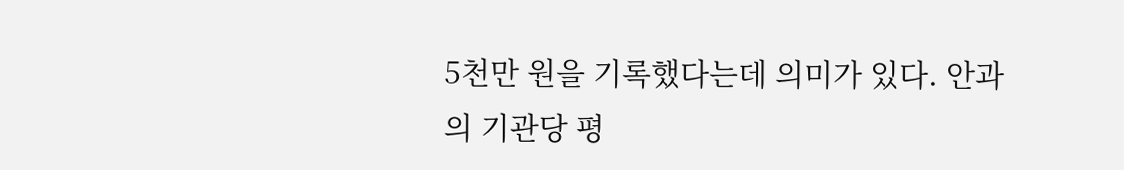5천만 원을 기록했다는데 의미가 있다. 안과의 기관당 평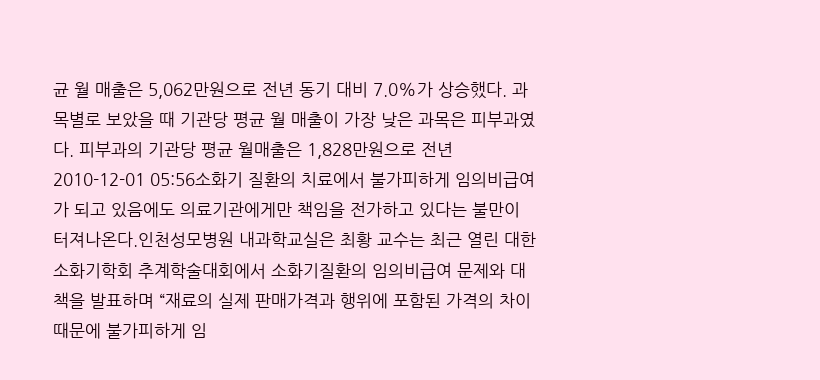균 월 매출은 5,062만원으로 전년 동기 대비 7.0%가 상승했다. 과목별로 보았을 때 기관당 평균 월 매출이 가장 낮은 과목은 피부과였다. 피부과의 기관당 평균 월매출은 1,828만원으로 전년
2010-12-01 05:56소화기 질환의 치료에서 불가피하게 임의비급여가 되고 있음에도 의료기관에게만 책임을 전가하고 있다는 불만이 터져나온다.인천성모병원 내과학교실은 최황 교수는 최근 열린 대한소화기학회 추계학술대회에서 소화기질환의 임의비급여 문제와 대책을 발표하며 “재료의 실제 판매가격과 행위에 포함된 가격의 차이 때문에 불가피하게 임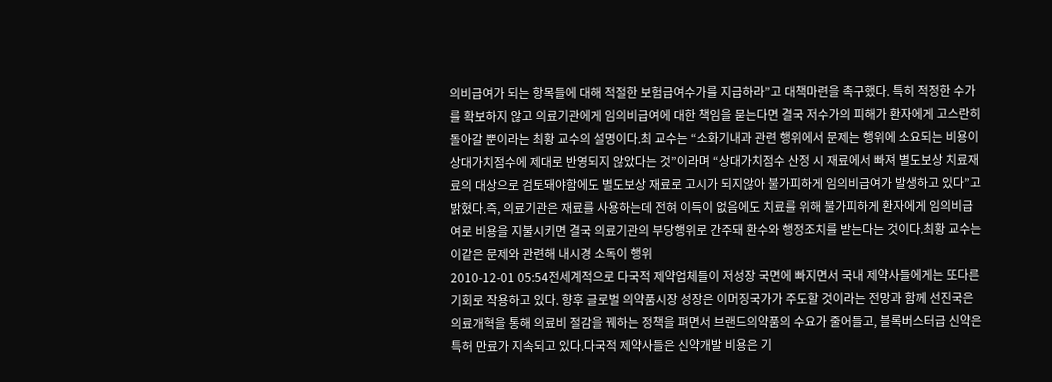의비급여가 되는 항목들에 대해 적절한 보험급여수가를 지급하라”고 대책마련을 촉구했다. 특히 적정한 수가를 확보하지 않고 의료기관에게 임의비급여에 대한 책임을 묻는다면 결국 저수가의 피해가 환자에게 고스란히 돌아갈 뿐이라는 최황 교수의 설명이다.최 교수는 “소화기내과 관련 행위에서 문제는 행위에 소요되는 비용이 상대가치점수에 제대로 반영되지 않았다는 것”이라며 “상대가치점수 산정 시 재료에서 빠져 별도보상 치료재료의 대상으로 검토돼야함에도 별도보상 재료로 고시가 되지않아 불가피하게 임의비급여가 발생하고 있다”고 밝혔다.즉, 의료기관은 재료를 사용하는데 전혀 이득이 없음에도 치료를 위해 불가피하게 환자에게 임의비급여로 비용을 지불시키면 결국 의료기관의 부당행위로 간주돼 환수와 행정조치를 받는다는 것이다.최황 교수는 이같은 문제와 관련해 내시경 소독이 행위
2010-12-01 05:54전세계적으로 다국적 제약업체들이 저성장 국면에 빠지면서 국내 제약사들에게는 또다른 기회로 작용하고 있다. 향후 글로벌 의약품시장 성장은 이머징국가가 주도할 것이라는 전망과 함께 선진국은 의료개혁을 통해 의료비 절감을 꿰하는 정책을 펴면서 브랜드의약품의 수요가 줄어들고, 블록버스터급 신약은 특허 만료가 지속되고 있다.다국적 제약사들은 신약개발 비용은 기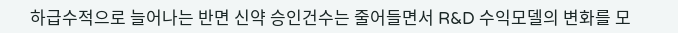하급수적으로 늘어나는 반면 신약 승인건수는 줄어들면서 R&D 수익모델의 변화를 모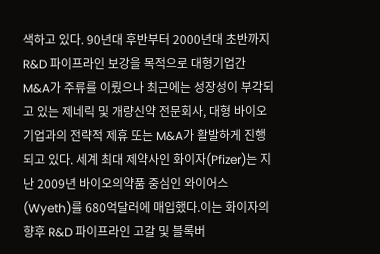색하고 있다. 90년대 후반부터 2000년대 초반까지 R&D 파이프라인 보강을 목적으로 대형기업간 M&A가 주류를 이뤘으나 최근에는 성장성이 부각되고 있는 제네릭 및 개량신약 전문회사, 대형 바이오기업과의 전략적 제휴 또는 M&A가 활발하게 진행되고 있다. 세계 최대 제약사인 화이자(Pfizer)는 지난 2009년 바이오의약품 중심인 와이어스(Wyeth)를 680억달러에 매입했다.이는 화이자의 향후 R&D 파이프라인 고갈 및 블록버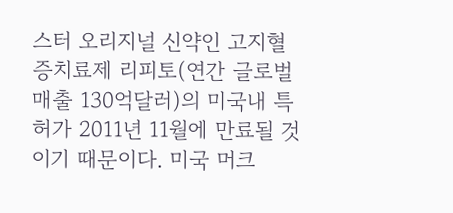스터 오리지널 신약인 고지혈증치료제 리피토(연간 글로벌 매출 130억달러)의 미국내 특허가 2011년 11월에 만료될 것이기 때문이다. 미국 머크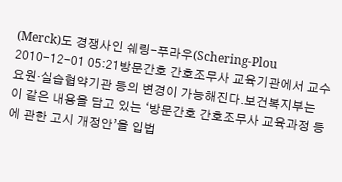(Merck)도 경쟁사인 쉐링-푸라우(Schering-Plou
2010-12-01 05:21방문간호 간호조무사 교육기관에서 교수요원·실습협약기관 등의 변경이 가능해진다.보건복지부는 이 같은 내용을 담고 있는 ‘방문간호 간호조무사 교육과정 등에 관한 고시 개정안’을 입법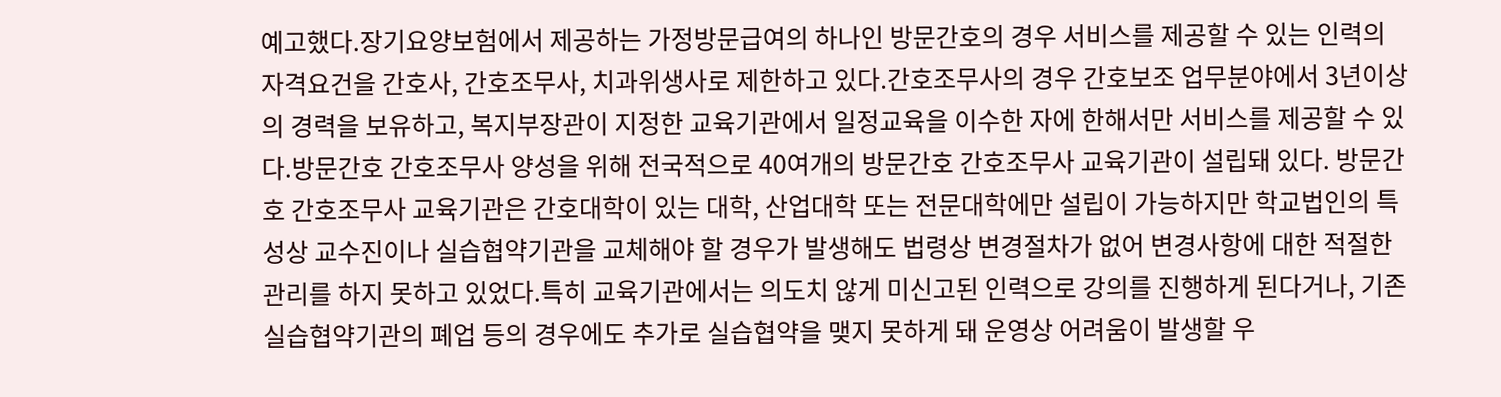예고했다.장기요양보험에서 제공하는 가정방문급여의 하나인 방문간호의 경우 서비스를 제공할 수 있는 인력의 자격요건을 간호사, 간호조무사, 치과위생사로 제한하고 있다.간호조무사의 경우 간호보조 업무분야에서 3년이상의 경력을 보유하고, 복지부장관이 지정한 교육기관에서 일정교육을 이수한 자에 한해서만 서비스를 제공할 수 있다.방문간호 간호조무사 양성을 위해 전국적으로 40여개의 방문간호 간호조무사 교육기관이 설립돼 있다. 방문간호 간호조무사 교육기관은 간호대학이 있는 대학, 산업대학 또는 전문대학에만 설립이 가능하지만 학교법인의 특성상 교수진이나 실습협약기관을 교체해야 할 경우가 발생해도 법령상 변경절차가 없어 변경사항에 대한 적절한 관리를 하지 못하고 있었다.특히 교육기관에서는 의도치 않게 미신고된 인력으로 강의를 진행하게 된다거나, 기존 실습협약기관의 폐업 등의 경우에도 추가로 실습협약을 맺지 못하게 돼 운영상 어려움이 발생할 우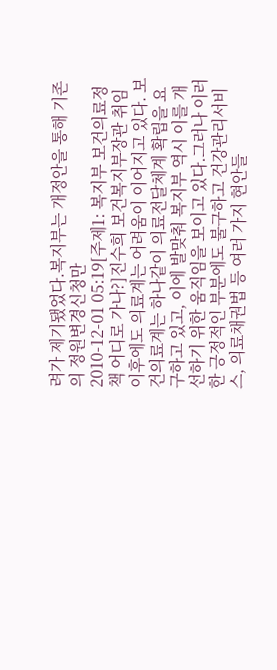려가 제기됐었다.복지부는 개정안을 통해 기존의 정원변경신청만
2010-12-01 05:19[주제1: 복지부 보건의료정책 어디로 가나?]진수희 보건복지부장관 취임 이후에도 의료계는 어려움이 이어지고 있다. 보건의료계는 하나같이 의료전달체계 확립을 요구하고 있고, 이에 발맞춰 복지부 역시 이를 개선하기 위한 움직임을 보이고 있다.그러나 이러한 긍정적인 부분에도 불구하고 건강관리서비스, 의료채권법 등 여러 가지 현안들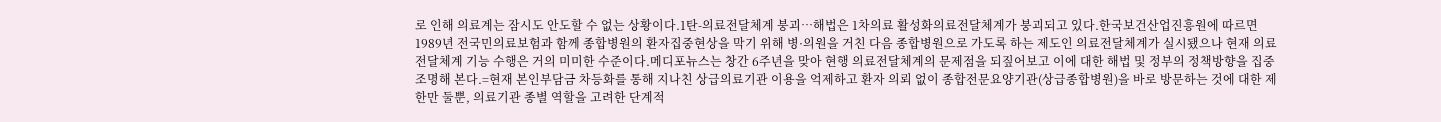로 인해 의료계는 잠시도 안도할 수 없는 상황이다.1탄-의료전달체계 붕괴…해법은 1차의료 활성화의료전달체계가 붕괴되고 있다.한국보건산업진흥원에 따르면 1989년 전국민의료보험과 함께 종합병원의 환자집중현상을 막기 위해 병·의원을 거친 다음 종합병원으로 가도록 하는 제도인 의료전달체계가 실시됐으나 현재 의료전달체계 기능 수행은 거의 미미한 수준이다.메디포뉴스는 창간 6주년을 맞아 현행 의료전달체계의 문제점을 되짚어보고 이에 대한 해법 및 정부의 정책방향을 집중 조명해 본다.=현재 본인부담금 차등화를 통해 지나친 상급의료기관 이용을 억제하고 환자 의뢰 없이 종합전문요양기관(상급종합병원)을 바로 방문하는 것에 대한 제한만 둘뿐, 의료기관 종별 역할을 고려한 단계적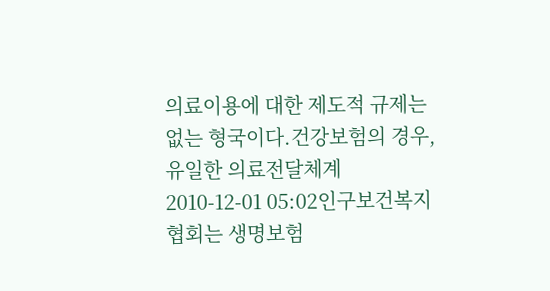의료이용에 대한 제도적 규제는 없는 형국이다.건강보험의 경우, 유일한 의료전달체계
2010-12-01 05:02인구보건복지협회는 생명보험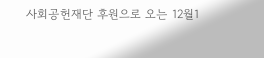사회공헌재단 후원으로 오는 12월1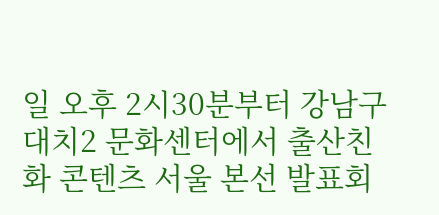일 오후 2시30분부터 강남구 대치2 문화센터에서 출산친화 콘텐츠 서울 본선 발표회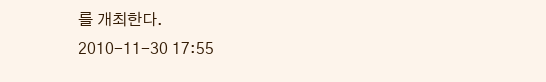를 개최한다.
2010-11-30 17:55